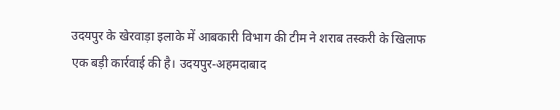उदयपुर के खेरवाड़ा इलाके में आबकारी विभाग की टीम ने शराब तस्करी के खिलाफ एक बड़ी कार्रवाई की है। उदयपुर-अहमदाबाद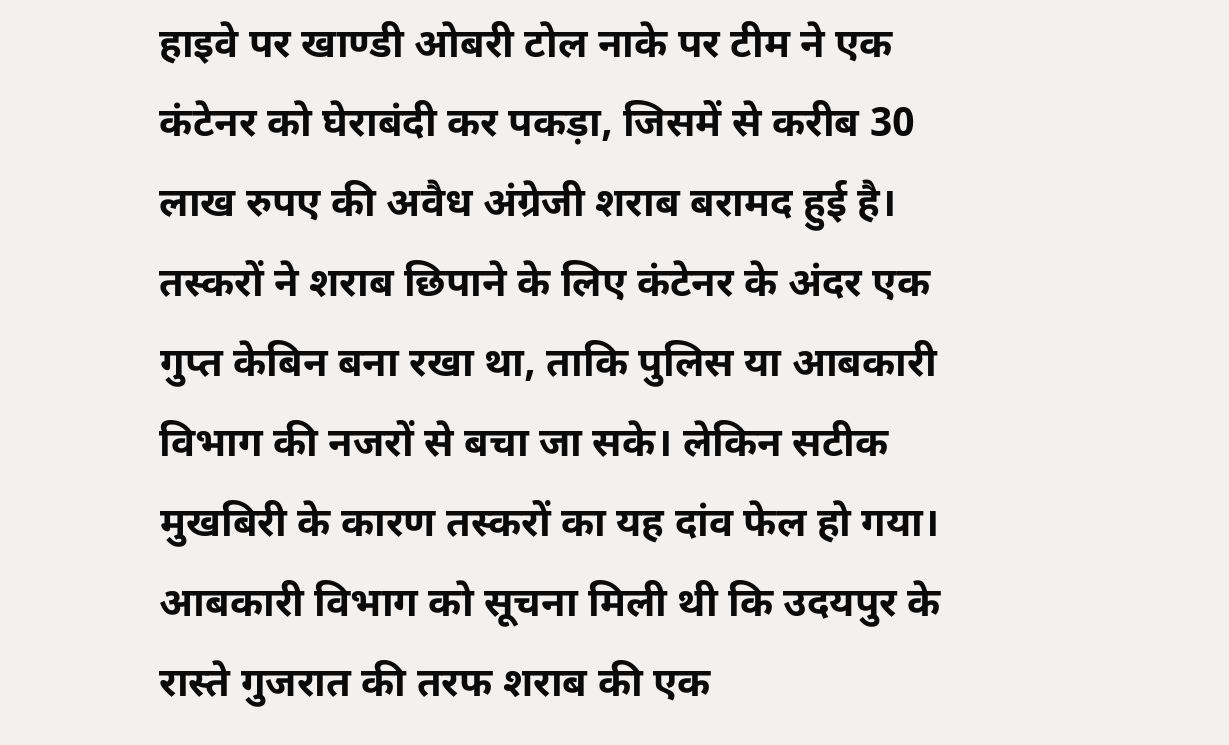हाइवे पर खाण्डी ओबरी टोल नाके पर टीम ने एक कंटेनर को घेराबंदी कर पकड़ा, जिसमें से करीब 30 लाख रुपए की अवैध अंग्रेजी शराब बरामद हुई है। तस्करों ने शराब छिपाने के लिए कंटेनर के अंदर एक गुप्त केबिन बना रखा था, ताकि पुलिस या आबकारी विभाग की नजरों से बचा जा सके। लेकिन सटीक मुखबिरी के कारण तस्करों का यह दांव फेल हो गया। आबकारी विभाग को सूचना मिली थी कि उदयपुर के रास्ते गुजरात की तरफ शराब की एक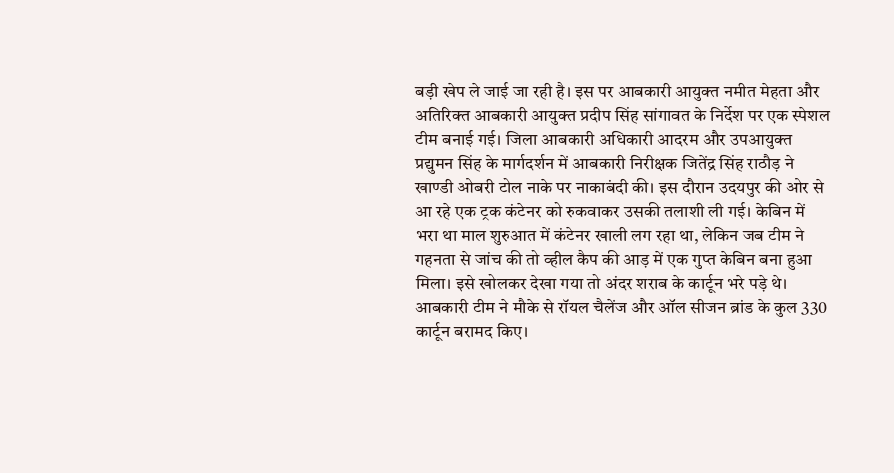बड़ी खेप ले जाई जा रही है। इस पर आबकारी आयुक्त नमीत मेहता और अतिरिक्त आबकारी आयुक्त प्रदीप सिंह सांगावत के निर्देश पर एक स्पेशल टीम बनाई गई। जिला आबकारी अधिकारी आदरम और उपआयुक्त प्रद्युमन सिंह के मार्गदर्शन में आबकारी निरीक्षक जितेंद्र सिंह राठौड़ ने खाण्डी ओबरी टोल नाके पर नाकाबंदी की। इस दौरान उदयपुर की ओर से आ रहे एक ट्रक कंटेनर को रुकवाकर उसकी तलाशी ली गई। केबिन में भरा था माल शुरुआत में कंटेनर खाली लग रहा था, लेकिन जब टीम ने गहनता से जांच की तो व्हील कैप की आड़ में एक गुप्त केबिन बना हुआ मिला। इसे खोलकर देखा गया तो अंदर शराब के कार्टून भरे पड़े थे। आबकारी टीम ने मौके से रॉयल चैलेंज और ऑल सीजन ब्रांड के कुल 330 कार्टून बरामद किए।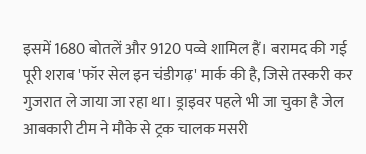इसमें 1680 बोतलें और 9120 पव्वे शामिल हैं। बरामद की गई पूरी शराब 'फॉर सेल इन चंडीगढ़' मार्क की है, जिसे तस्करी कर गुजरात ले जाया जा रहा था। ड्राइवर पहले भी जा चुका है जेल आबकारी टीम ने मौके से ट्रक चालक मसरी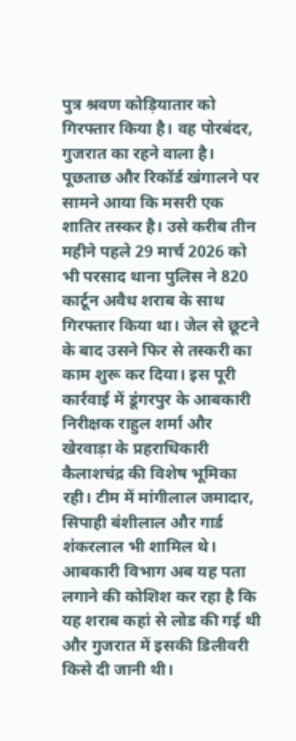पुत्र श्रवण कोड़ियातार को गिरफ्तार किया है। वह पोरबंदर, गुजरात का रहने वाला है। पूछताछ और रिकॉर्ड खंगालने पर सामने आया कि मसरी एक शातिर तस्कर है। उसे करीब तीन महीने पहले 29 मार्च 2026 को भी परसाद थाना पुलिस ने 820 कार्टून अवैध शराब के साथ गिरफ्तार किया था। जेल से छूटने के बाद उसने फिर से तस्करी का काम शुरू कर दिया। इस पूरी कार्रवाई में डूंगरपुर के आबकारी निरीक्षक राहुल शर्मा और खेरवाड़ा के प्रहराधिकारी कैलाशचंद्र की विशेष भूमिका रही। टीम में मांगीलाल जमादार, सिपाही बंशीलाल और गार्ड शंकरलाल भी शामिल थे। आबकारी विभाग अब यह पता लगाने की कोशिश कर रहा है कि यह शराब कहां से लोड की गई थी और गुजरात में इसकी डिलीवरी किसे दी जानी थी।